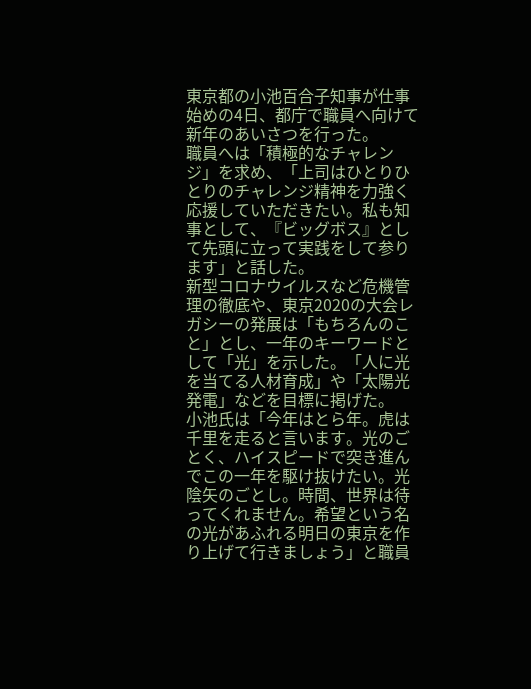東京都の小池百合子知事が仕事始めの4日、都庁で職員へ向けて新年のあいさつを行った。
職員へは「積極的なチャレンジ」を求め、「上司はひとりひとりのチャレンジ精神を力強く応援していただきたい。私も知事として、『ビッグボス』として先頭に立って実践をして参ります」と話した。
新型コロナウイルスなど危機管理の徹底や、東京2020の大会レガシーの発展は「もちろんのこと」とし、一年のキーワードとして「光」を示した。「人に光を当てる人材育成」や「太陽光発電」などを目標に掲げた。
小池氏は「今年はとら年。虎は千里を走ると言います。光のごとく、ハイスピードで突き進んでこの一年を駆け抜けたい。光陰矢のごとし。時間、世界は待ってくれません。希望という名の光があふれる明日の東京を作り上げて行きましょう」と職員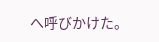へ呼びかけた。